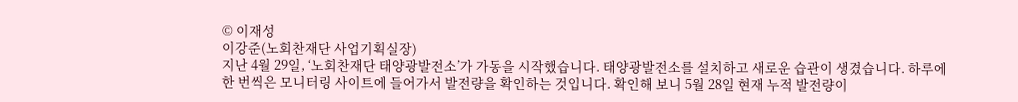© 이재성
이강준(노회찬재단 사업기획실장)
지난 4월 29일, ‘노회찬재단 태양광발전소’가 가동을 시작했습니다. 태양광발전소를 설치하고 새로운 습관이 생겼습니다. 하루에 한 번씩은 모니터링 사이트에 들어가서 발전량을 확인하는 것입니다. 확인해 보니 5월 28일 현재 누적 발전량이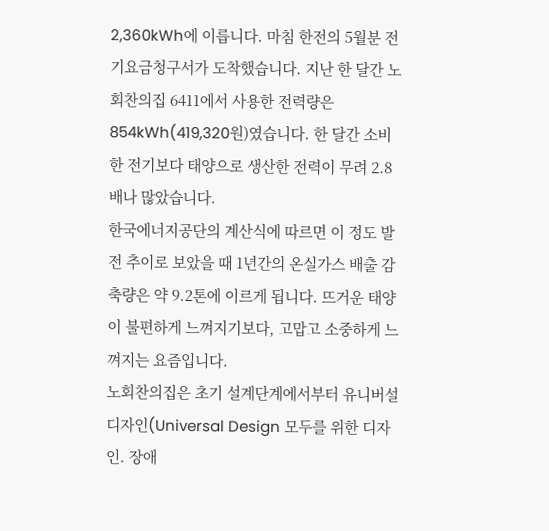2,360kWh에 이릅니다. 마침 한전의 5월분 전기요금청구서가 도착했습니다. 지난 한 달간 노회찬의집 6411에서 사용한 전력량은 854kWh(419,320원)였습니다. 한 달간 소비한 전기보다 태양으로 생산한 전력이 무려 2.8배나 많았습니다.
한국에너지공단의 계산식에 따르면 이 정도 발전 추이로 보았을 때 1년간의 온실가스 배출 감축량은 약 9.2톤에 이르게 됩니다. 뜨거운 태양이 불편하게 느껴지기보다, 고맙고 소중하게 느껴지는 요즘입니다.
노회찬의집은 초기 설계단계에서부터 유니버설 디자인(Universal Design 모두를 위한 디자인. 장애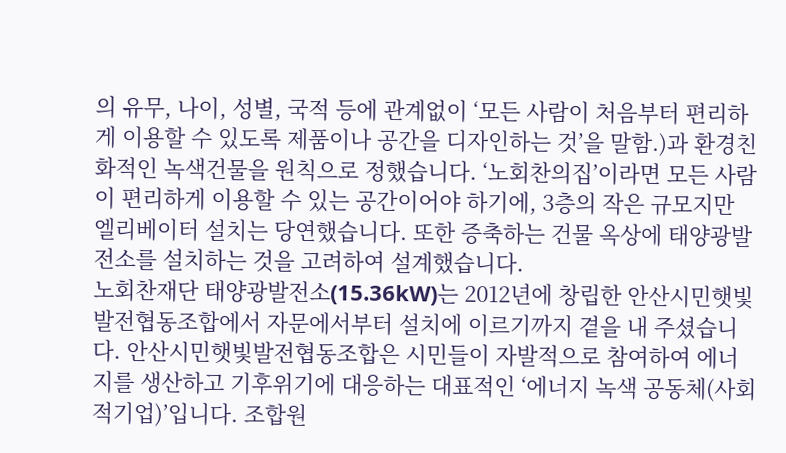의 유무, 나이, 성별, 국적 등에 관계없이 ‘모든 사람이 처음부터 편리하게 이용할 수 있도록 제품이나 공간을 디자인하는 것’을 말함.)과 환경친화적인 녹색건물을 원칙으로 정했습니다. ‘노회찬의집’이라면 모든 사람이 편리하게 이용할 수 있는 공간이어야 하기에, 3층의 작은 규모지만 엘리베이터 설치는 당연했습니다. 또한 증축하는 건물 옥상에 태양광발전소를 설치하는 것을 고려하여 설계했습니다.
노회찬재단 태양광발전소(15.36kW)는 2012년에 창립한 안산시민햇빛발전협동조합에서 자문에서부터 설치에 이르기까지 곁을 내 주셨습니다. 안산시민햇빛발전협동조합은 시민들이 자발적으로 참여하여 에너지를 생산하고 기후위기에 대응하는 대표적인 ‘에너지 녹색 공동체(사회적기업)’입니다. 조합원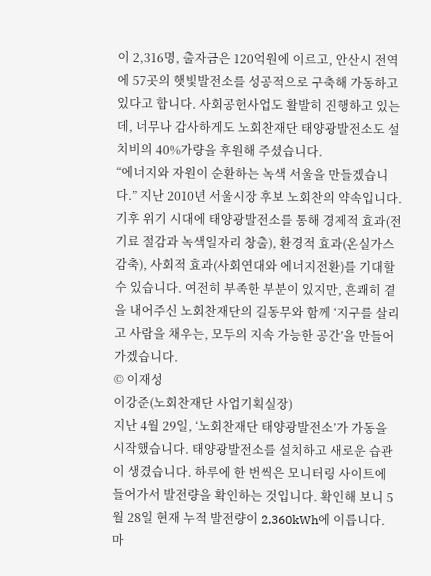이 2,316명, 출자금은 120억원에 이르고, 안산시 전역에 57곳의 햇빛발전소를 성공적으로 구축해 가동하고 있다고 합니다. 사회공헌사업도 활발히 진행하고 있는데, 너무나 감사하게도 노회찬재단 태양광발전소도 설치비의 40%가량을 후원해 주셨습니다.
“에너지와 자원이 순환하는 녹색 서울을 만들겠습니다.” 지난 2010년 서울시장 후보 노회찬의 약속입니다. 기후 위기 시대에 태양광발전소를 통해 경제적 효과(전기료 절감과 녹색일자리 창출), 환경적 효과(온실가스 감축), 사회적 효과(사회연대와 에너지전환)를 기대할 수 있습니다. 여전히 부족한 부분이 있지만, 흔쾌히 곁을 내어주신 노회찬재단의 길동무와 함께 ‘지구를 살리고 사람을 채우는, 모두의 지속 가능한 공간’을 만들어 가겠습니다.
© 이재성
이강준(노회찬재단 사업기획실장)
지난 4월 29일, ‘노회찬재단 태양광발전소’가 가동을 시작했습니다. 태양광발전소를 설치하고 새로운 습관이 생겼습니다. 하루에 한 번씩은 모니터링 사이트에 들어가서 발전량을 확인하는 것입니다. 확인해 보니 5월 28일 현재 누적 발전량이 2,360kWh에 이릅니다. 마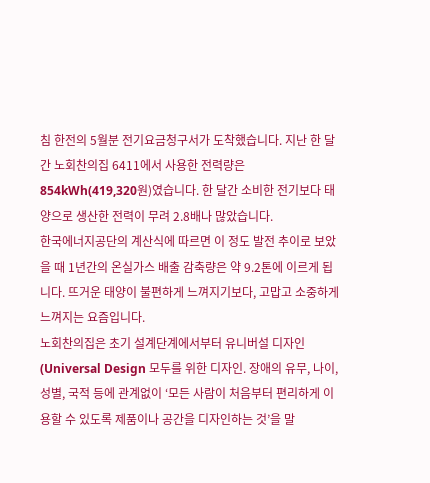침 한전의 5월분 전기요금청구서가 도착했습니다. 지난 한 달간 노회찬의집 6411에서 사용한 전력량은 854kWh(419,320원)였습니다. 한 달간 소비한 전기보다 태양으로 생산한 전력이 무려 2.8배나 많았습니다.
한국에너지공단의 계산식에 따르면 이 정도 발전 추이로 보았을 때 1년간의 온실가스 배출 감축량은 약 9.2톤에 이르게 됩니다. 뜨거운 태양이 불편하게 느껴지기보다, 고맙고 소중하게 느껴지는 요즘입니다.
노회찬의집은 초기 설계단계에서부터 유니버설 디자인(Universal Design 모두를 위한 디자인. 장애의 유무, 나이, 성별, 국적 등에 관계없이 ‘모든 사람이 처음부터 편리하게 이용할 수 있도록 제품이나 공간을 디자인하는 것’을 말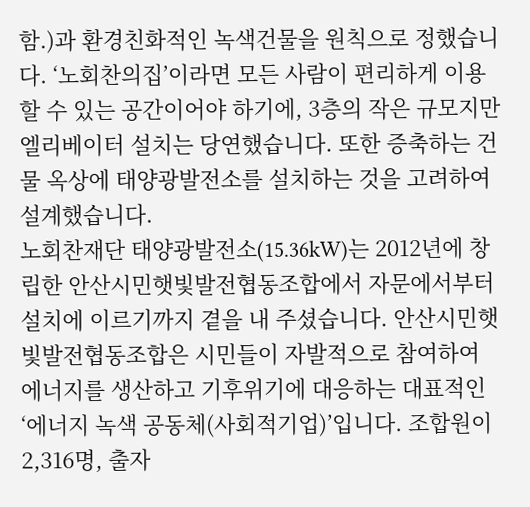함.)과 환경친화적인 녹색건물을 원칙으로 정했습니다. ‘노회찬의집’이라면 모든 사람이 편리하게 이용할 수 있는 공간이어야 하기에, 3층의 작은 규모지만 엘리베이터 설치는 당연했습니다. 또한 증축하는 건물 옥상에 태양광발전소를 설치하는 것을 고려하여 설계했습니다.
노회찬재단 태양광발전소(15.36kW)는 2012년에 창립한 안산시민햇빛발전협동조합에서 자문에서부터 설치에 이르기까지 곁을 내 주셨습니다. 안산시민햇빛발전협동조합은 시민들이 자발적으로 참여하여 에너지를 생산하고 기후위기에 대응하는 대표적인 ‘에너지 녹색 공동체(사회적기업)’입니다. 조합원이 2,316명, 출자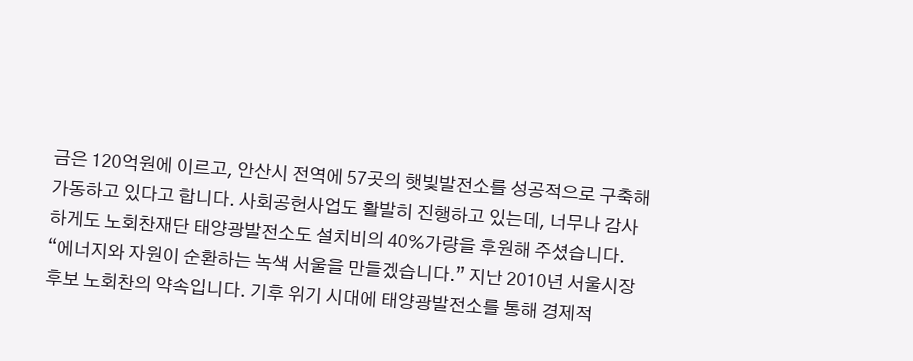금은 120억원에 이르고, 안산시 전역에 57곳의 햇빛발전소를 성공적으로 구축해 가동하고 있다고 합니다. 사회공헌사업도 활발히 진행하고 있는데, 너무나 감사하게도 노회찬재단 태양광발전소도 설치비의 40%가량을 후원해 주셨습니다.
“에너지와 자원이 순환하는 녹색 서울을 만들겠습니다.” 지난 2010년 서울시장 후보 노회찬의 약속입니다. 기후 위기 시대에 태양광발전소를 통해 경제적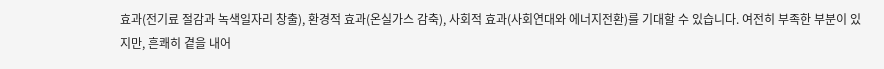효과(전기료 절감과 녹색일자리 창출), 환경적 효과(온실가스 감축), 사회적 효과(사회연대와 에너지전환)를 기대할 수 있습니다. 여전히 부족한 부분이 있지만, 흔쾌히 곁을 내어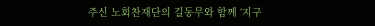주신 노회찬재단의 길동무와 함께 ‘지구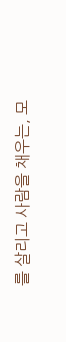를 살리고 사람을 채우는, 모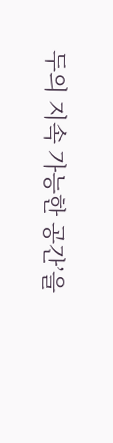두의 지속 가능한 공간’을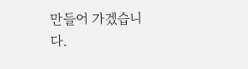만들어 가겠습니다.